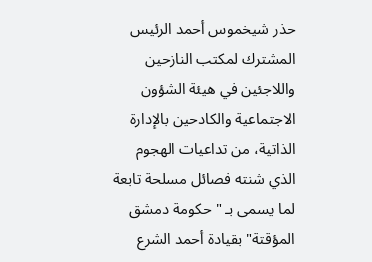حذر شيخموس أحمد الرئيس المشترك لمكتب النازحين واللاجئين في هيئة الشؤون الاجتماعية والكادحين بالإدارة الذاتية، من تداعيات الهجوم الذي شنته فصائل مسلحة تابعة لما يسمى بـ "حكومة دمشق المؤقتة" بقيادة أحمد الشرع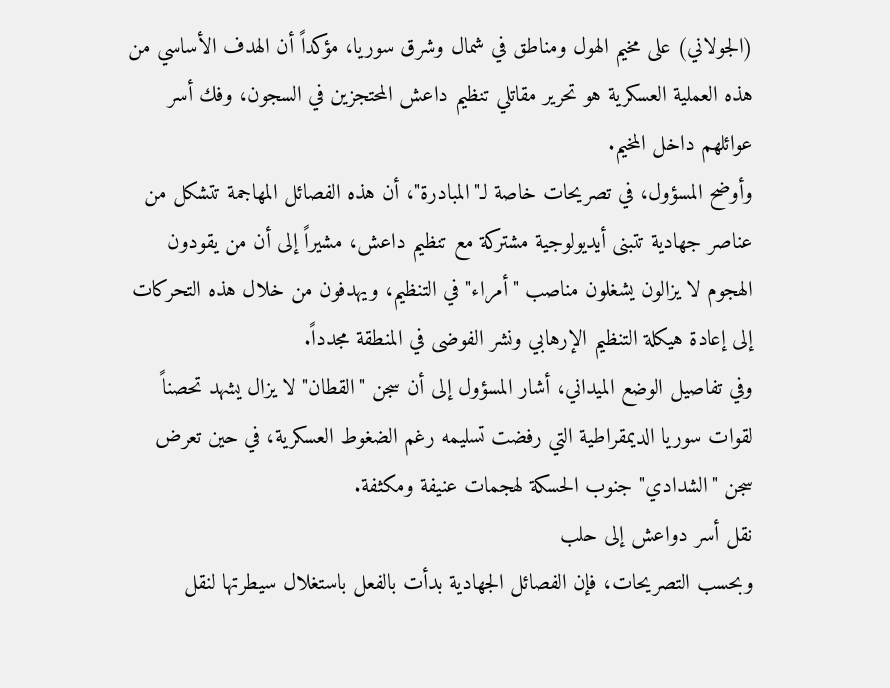(الجولاني) على مخيم الهول ومناطق في شمال وشرق سوريا، مؤكداً أن الهدف الأساسي من هذه العملية العسكرية هو تحرير مقاتلي تنظيم داعش المحتجزين في السجون، وفك أسر عوائلهم داخل المخيم.
وأوضح المسؤول، في تصريحات خاصة لـ"المبادرة"، أن هذه الفصائل المهاجمة تتشكل من عناصر جهادية تتبنى أيديولوجية مشتركة مع تنظيم داعش، مشيراً إلى أن من يقودون الهجوم لا يزالون يشغلون مناصب "أمراء" في التنظيم، ويهدفون من خلال هذه التحركات إلى إعادة هيكلة التنظيم الإرهابي ونشر الفوضى في المنطقة مجدداً.
وفي تفاصيل الوضع الميداني، أشار المسؤول إلى أن سجن "القطان" لا يزال يشهد تحصناً لقوات سوريا الديمقراطية التي رفضت تسليمه رغم الضغوط العسكرية، في حين تعرض سجن "الشدادي" جنوب الحسكة لهجمات عنيفة ومكثفة.
نقل أسر دواعش إلى حلب
وبحسب التصريحات، فإن الفصائل الجهادية بدأت بالفعل باستغلال سيطرتها لنقل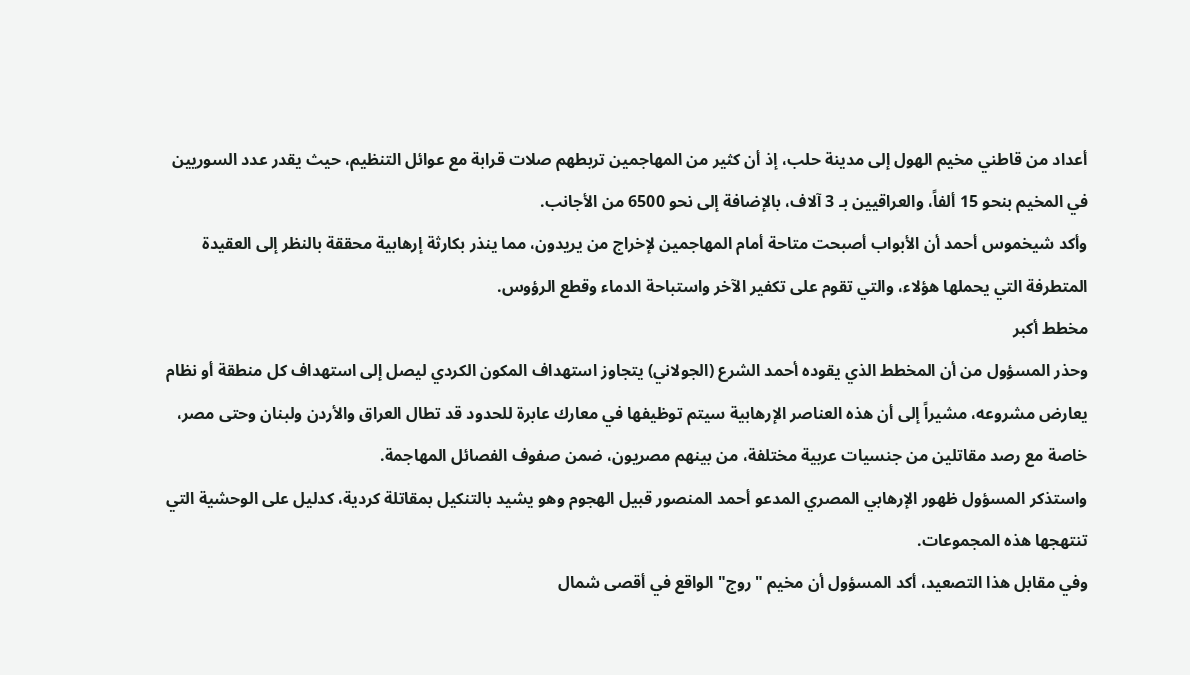أعداد من قاطني مخيم الهول إلى مدينة حلب، إذ أن كثير من المهاجمين تربطهم صلات قرابة مع عوائل التنظيم، حيث يقدر عدد السوريين في المخيم بنحو 15 ألفاً، والعراقيين بـ 3 آلاف، بالإضافة إلى نحو 6500 من الأجانب.
وأكد شيخموس أحمد أن الأبواب أصبحت متاحة أمام المهاجمين لإخراج من يريدون، مما ينذر بكارثة إرهابية محققة بالنظر إلى العقيدة المتطرفة التي يحملها هؤلاء، والتي تقوم على تكفير الآخر واستباحة الدماء وقطع الرؤوس.
مخطط أكبر
وحذر المسؤول من أن المخطط الذي يقوده أحمد الشرع (الجولاني) يتجاوز استهداف المكون الكردي ليصل إلى استهداف كل منطقة أو نظام يعارض مشروعه، مشيراً إلى أن هذه العناصر الإرهابية سيتم توظيفها في معارك عابرة للحدود قد تطال العراق والأردن ولبنان وحتى مصر، خاصة مع رصد مقاتلين من جنسيات عربية مختلفة، من بينهم مصريون، ضمن صفوف الفصائل المهاجمة.
واستذكر المسؤول ظهور الإرهابي المصري المدعو أحمد المنصور قبيل الهجوم وهو يشيد بالتنكيل بمقاتلة كردية، كدليل على الوحشية التي تنتهجها هذه المجموعات.
وفي مقابل هذا التصعيد، أكد المسؤول أن مخيم "روج" الواقع في أقصى شمال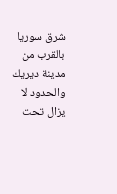شرق سوريا بالقرب من مدينة ديريك والحدود لا يزال تحت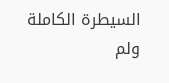السيطرة الكاملة ولم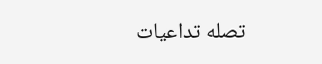تصله تداعيات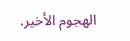الهجوم الأخير.